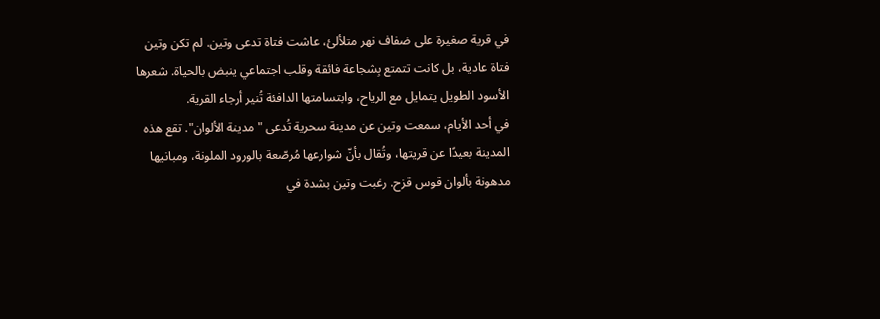في قرية صغيرة على ضفاف نهر متلألئ، عاشت فتاة تدعى وتين. لم تكن وتين فتاة عادية، بل كانت تتمتع بِشجاعة فائقة وقلب اجتماعي ينبض بالحياة. شعرها الأسود الطويل يتمايل مع الرياح، وابتسامتها الدافئة تُنير أرجاء القرية.
في أحد الأيام، سمعت وتين عن مدينة سحرية تُدعى "مدينة الألوان". تقع هذه المدينة بعيدًا عن قريتها، وتُقال بأنّ شوارعها مُرصّعة بالورود الملونة، ومبانيها مدهونة بألوان قوس قزح. رغبت وتين بشدة في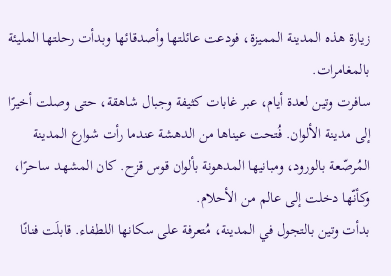زيارة هذه المدينة المميزة، فودعت عائلتها وأصدقائها وبدأت رحلتها المليئة بالمغامرات.
سافرت وتين لعدة أيام، عبر غابات كثيفة وجبال شاهقة، حتى وصلت أخيرًا إلى مدينة الألوان. فُتحت عيناها من الدهشة عندما رأت شوارع المدينة المُرصّعة بالورود، ومبانيها المدهونة بألوان قوس قزح. كان المشهد ساحرًا، وكأنّها دخلت إلى عالم من الأحلام.
بدأت وتين بالتجول في المدينة، مُتعرفة على سكانها اللطفاء. قابلَت فنانًا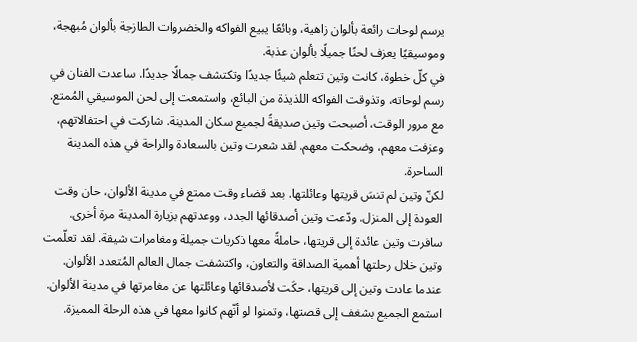يرسم لوحات رائعة بألوان زاهية، وبائعًا يبيع الفواكه والخضروات الطازجة بألوان مُبهجة، وموسيقيًا يعزف لحنًا جميلًا بألوان عذبة.
في كلّ خطوة، كانت وتين تتعلم شيئًا جديدًا وتكتشف جمالًا جديدًا. ساعدت الفنان في رسم لوحاته، وتذوقت الفواكه اللذيذة من البائع، واستمعت إلى لحن الموسيقي المُمتع.
مع مرور الوقت، أصبحت وتين صديقةً لجميع سكان المدينة. شاركت في احتفالاتهم، وعزفت معهم، وضحكت معهم. لقد شعرت وتين بالسعادة والراحة في هذه المدينة الساحرة.
لكنّ وتين لم تنسَ قريتها وعائلتها. بعد قضاء وقت ممتع في مدينة الألوان، حان وقت العودة إلى المنزل. ودّعت وتين أصدقائها الجدد، ووعدتهم بزيارة المدينة مرة أخرى.
سافرت وتين عائدة إلى قريتها، حاملةً معها ذكريات جميلة ومغامرات شيقة. لقد تعلّمت وتين خلال رحلتها أهمية الصداقة والتعاون، واكتشفت جمال العالم المُتعدد الألوان.
عندما عادت وتين إلى قريتها، حكَت لأصدقائها وعائلتها عن مغامرتها في مدينة الألوان. استمع الجميع بشغف إلى قصتها، وتمنوا لو أنّهم كانوا معها في هذه الرحلة المميزة.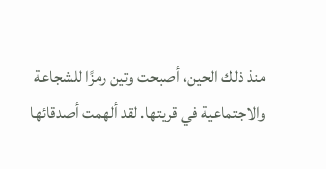منذ ذلك الحين، أصبحت وتين رمزًا للشجاعة والاجتماعية في قريتها. لقد ألهمت أصدقائها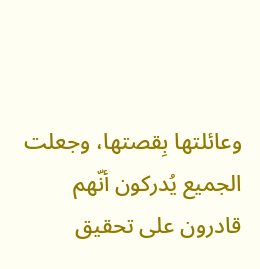وعائلتها بِقصتها، وجعلت الجميع يُدركون أنّهم قادرون على تحقيق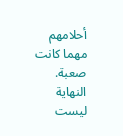أحلامهم مهما كانت صعبة.
النهاية
ليست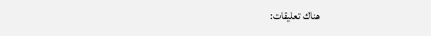هناك تعليقات: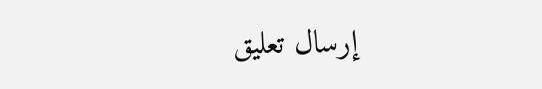إرسال تعليق